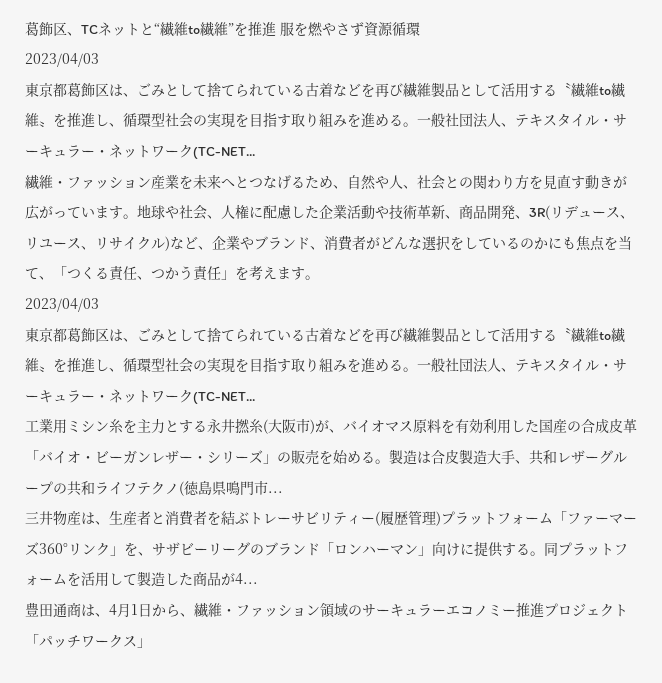葛飾区、TCネットと“繊維to繊維”を推進 服を燃やさず資源循環
2023/04/03
東京都葛飾区は、ごみとして捨てられている古着などを再び繊維製品として活用する〝繊維to繊維〟を推進し、循環型社会の実現を目指す取り組みを進める。一般社団法人、テキスタイル・サーキュラー・ネットワーク(TC-NET...
繊維・ファッション産業を未来へとつなげるため、自然や人、社会との関わり方を見直す動きが広がっています。地球や社会、人権に配慮した企業活動や技術革新、商品開発、3R(リデュース、リユース、リサイクル)など、企業やブランド、消費者がどんな選択をしているのかにも焦点を当て、「つくる責任、つかう責任」を考えます。
2023/04/03
東京都葛飾区は、ごみとして捨てられている古着などを再び繊維製品として活用する〝繊維to繊維〟を推進し、循環型社会の実現を目指す取り組みを進める。一般社団法人、テキスタイル・サーキュラー・ネットワーク(TC-NET...
工業用ミシン糸を主力とする永井撚糸(大阪市)が、バイオマス原料を有効利用した国産の合成皮革「バイオ・ビーガンレザー・シリーズ」の販売を始める。製造は合皮製造大手、共和レザーグループの共和ライフテクノ(徳島県鳴門市...
三井物産は、生産者と消費者を結ぶトレーサビリティー(履歴管理)プラットフォーム「ファーマーズ360°リンク」を、サザビーリーグのブランド「ロンハーマン」向けに提供する。同プラットフォームを活用して製造した商品が4...
豊田通商は、4月1日から、繊維・ファッション領域のサーキュラーエコノミー推進プロジェクト「パッチワークス」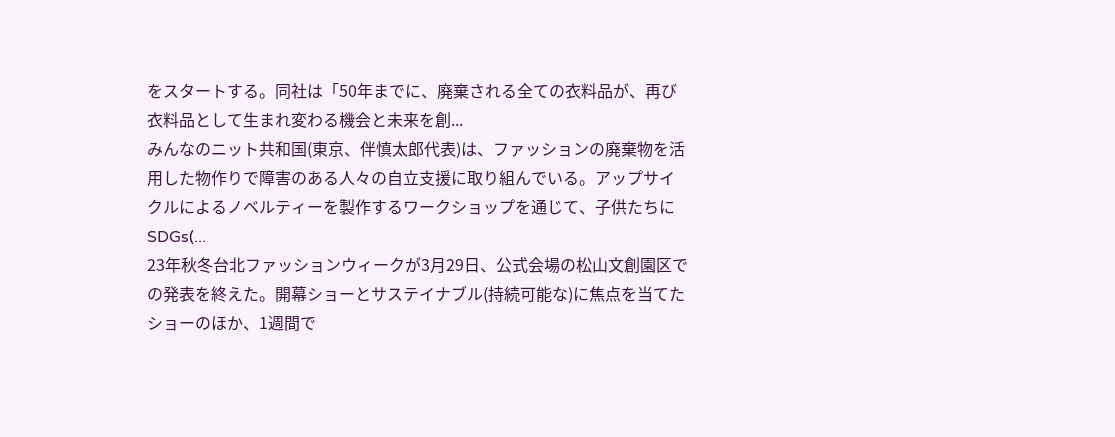をスタートする。同社は「50年までに、廃棄される全ての衣料品が、再び衣料品として生まれ変わる機会と未来を創...
みんなのニット共和国(東京、伴慎太郎代表)は、ファッションの廃棄物を活用した物作りで障害のある人々の自立支援に取り組んでいる。アップサイクルによるノベルティーを製作するワークショップを通じて、子供たちにSDGs(...
23年秋冬台北ファッションウィークが3月29日、公式会場の松山文創園区での発表を終えた。開幕ショーとサステイナブル(持続可能な)に焦点を当てたショーのほか、1週間で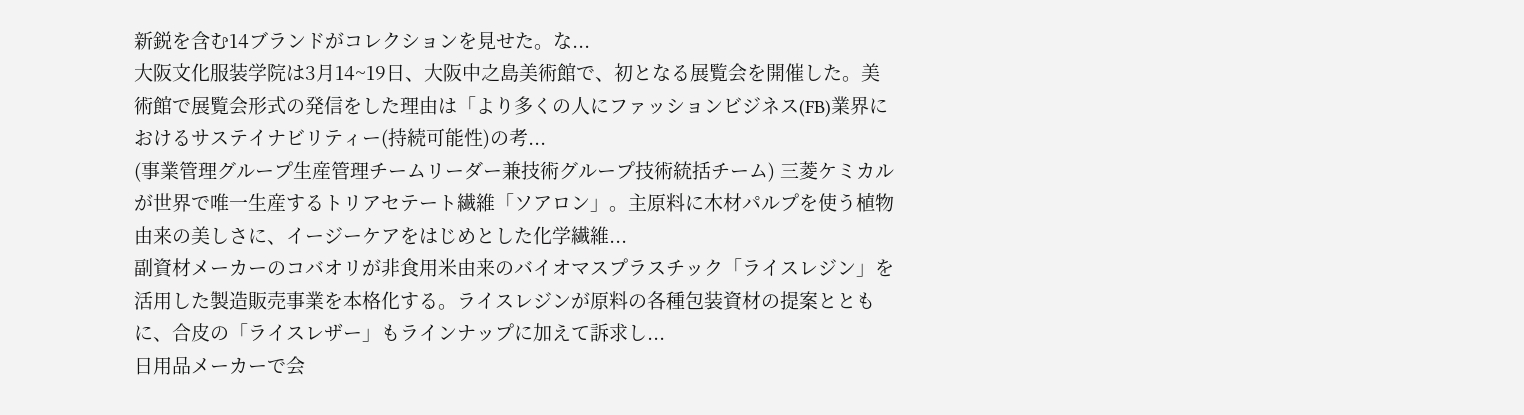新鋭を含む14ブランドがコレクションを見せた。な...
大阪文化服装学院は3月14~19日、大阪中之島美術館で、初となる展覧会を開催した。美術館で展覧会形式の発信をした理由は「より多くの人にファッションビジネス(FB)業界におけるサステイナビリティー(持続可能性)の考...
(事業管理グループ生産管理チームリーダー兼技術グループ技術統括チーム) 三菱ケミカルが世界で唯一生産するトリアセテート繊維「ソアロン」。主原料に木材パルプを使う植物由来の美しさに、イージーケアをはじめとした化学繊維...
副資材メーカーのコバオリが非食用米由来のバイオマスプラスチック「ライスレジン」を活用した製造販売事業を本格化する。ライスレジンが原料の各種包装資材の提案とともに、合皮の「ライスレザー」もラインナップに加えて訴求し...
日用品メーカーで会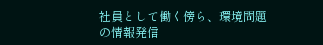社員として働く傍ら、環境問題の情報発信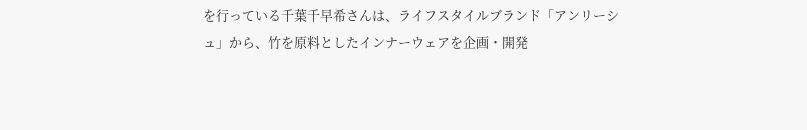を行っている千葉千早希さんは、ライフスタイルブランド「アンリーシュ」から、竹を原料としたインナーウェアを企画・開発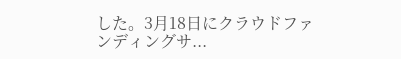した。3月18日にクラウドファンディングサ...